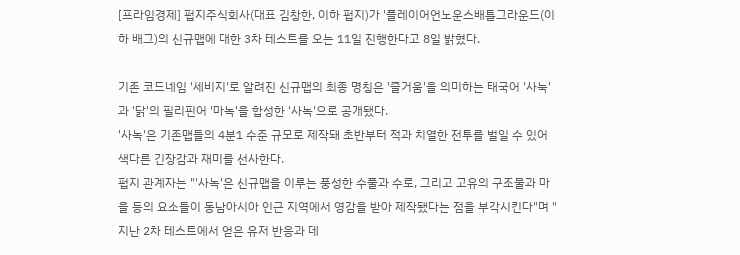[프라임경제] 펍지주식회사(대표 김창한, 이하 펍지)가 '플레이어언노운스배틀그라운드(이하 배그)의 신규맵에 대한 3차 테스트를 오는 11일 진행한다고 8일 밝혔다.

기존 코드네임 '세비지'로 알려진 신규맵의 최종 명칭은 '즐거움'을 의미하는 태국어 '사눅'과 '닭'의 필리핀어 '마녹'을 합성한 '사녹'으로 공개됐다.
'사녹'은 기존맵들의 4분1 수준 규모로 제작돼 초반부터 적과 치열한 전투를 벌일 수 있어 색다른 긴장감과 재미를 선사한다.
펍지 관계자는 "'사녹'은 신규맵을 이루는 풍성한 수풀과 수로, 그리고 고유의 구조물과 마을 등의 요소들이 동남아시아 인근 지역에서 영감을 받아 제작됐다는 점을 부각시킨다"며 "지난 2차 테스트에서 얻은 유저 반응과 데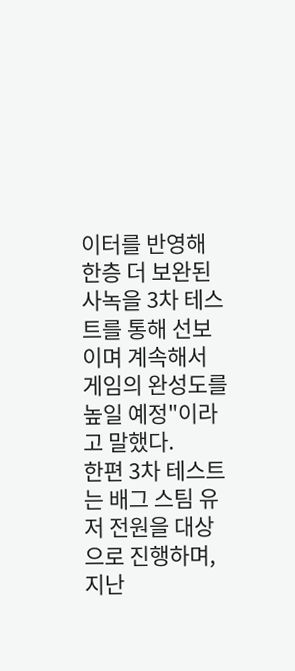이터를 반영해 한층 더 보완된 사녹을 3차 테스트를 통해 선보이며 계속해서 게임의 완성도를 높일 예정"이라고 말했다.
한편 3차 테스트는 배그 스팀 유저 전원을 대상으로 진행하며, 지난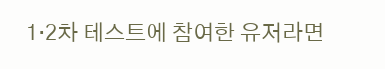1·2차 테스트에 참여한 유저라면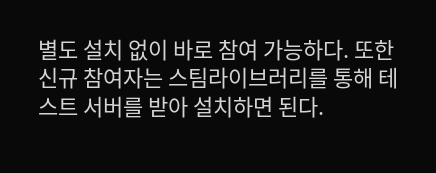별도 설치 없이 바로 참여 가능하다. 또한 신규 참여자는 스팀라이브러리를 통해 테스트 서버를 받아 설치하면 된다.